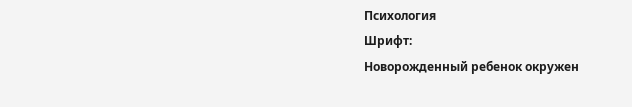Психология
Шрифт:
Новорожденный ребенок окружен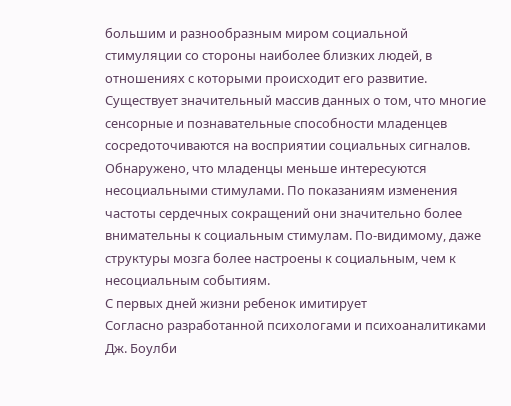большим и разнообразным миром социальной стимуляции со стороны наиболее близких людей, в отношениях с которыми происходит его развитие. Существует значительный массив данных о том, что многие сенсорные и познавательные способности младенцев сосредоточиваются на восприятии социальных сигналов. Обнаружено, что младенцы меньше интересуются несоциальными стимулами. По показаниям изменения частоты сердечных сокращений они значительно более внимательны к социальным стимулам. По-видимому, даже структуры мозга более настроены к социальным, чем к несоциальным событиям.
С первых дней жизни ребенок имитирует
Согласно разработанной психологами и психоаналитиками Дж. Боулби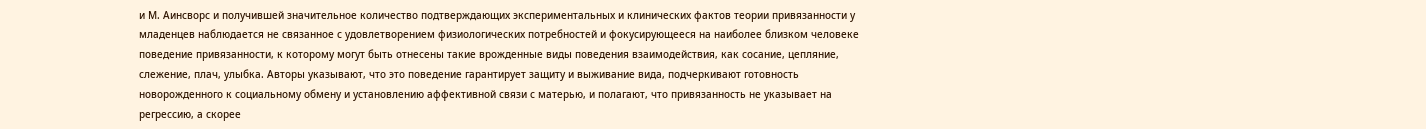и М. Аинсворс и получившей значительное количество подтверждающих экспериментальных и клинических фактов теории привязанности у младенцев наблюдается не связанное с удовлетворением физиологических потребностей и фокусирующееся на наиболее близком человеке поведение привязанности, к которому могут быть отнесены такие врожденные виды поведения взаимодействия, как сосание, цепляние, слежение, плач, улыбка. Авторы указывают, что это поведение гарантирует защиту и выживание вида, подчеркивают готовность новорожденного к социальному обмену и установлению аффективной связи с матерью, и полагают, что привязанность не указывает на регрессию, а скорее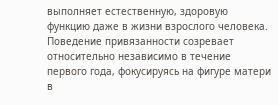выполняет естественную, здоровую функцию даже в жизни взрослого человека.
Поведение привязанности созревает относительно независимо в течение первого года, фокусируясь на фигуре матери в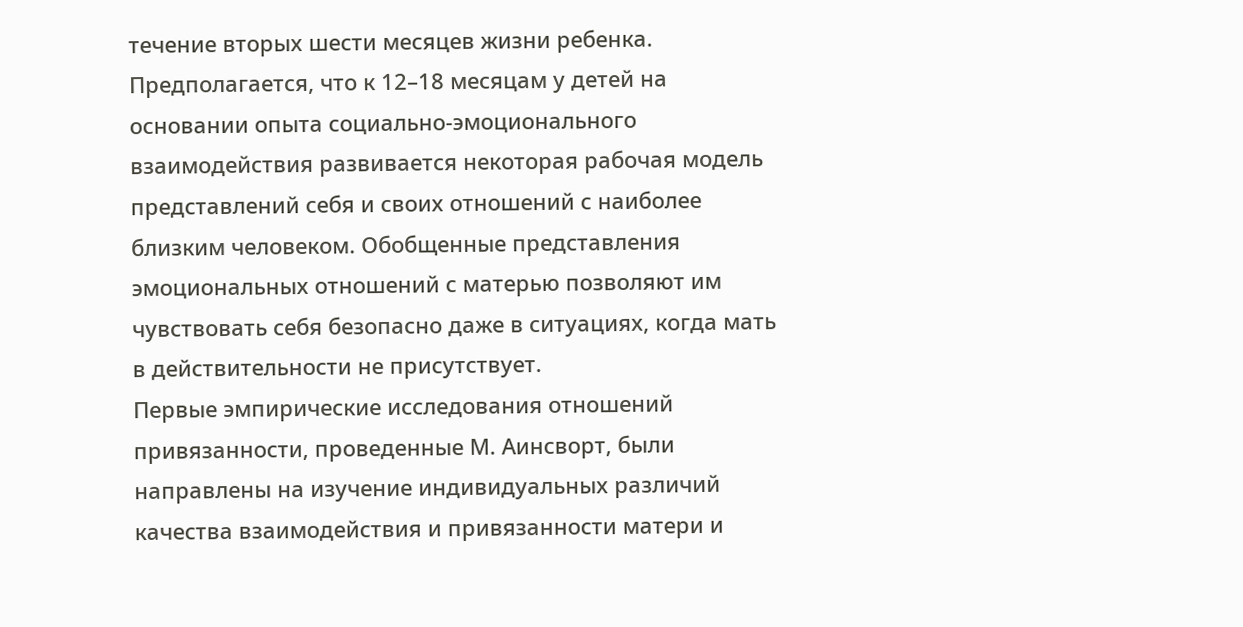течение вторых шести месяцев жизни ребенка. Предполагается, что к 12–18 месяцам у детей на основании опыта социально-эмоционального взаимодействия развивается некоторая рабочая модель представлений себя и своих отношений с наиболее близким человеком. Обобщенные представления эмоциональных отношений с матерью позволяют им чувствовать себя безопасно даже в ситуациях, когда мать в действительности не присутствует.
Первые эмпирические исследования отношений привязанности, проведенные М. Аинсворт, были направлены на изучение индивидуальных различий качества взаимодействия и привязанности матери и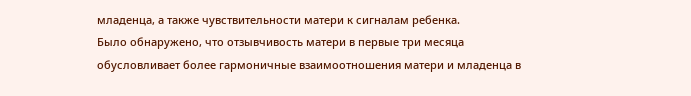младенца, а также чувствительности матери к сигналам ребенка.
Было обнаружено, что отзывчивость матери в первые три месяца обусловливает более гармоничные взаимоотношения матери и младенца в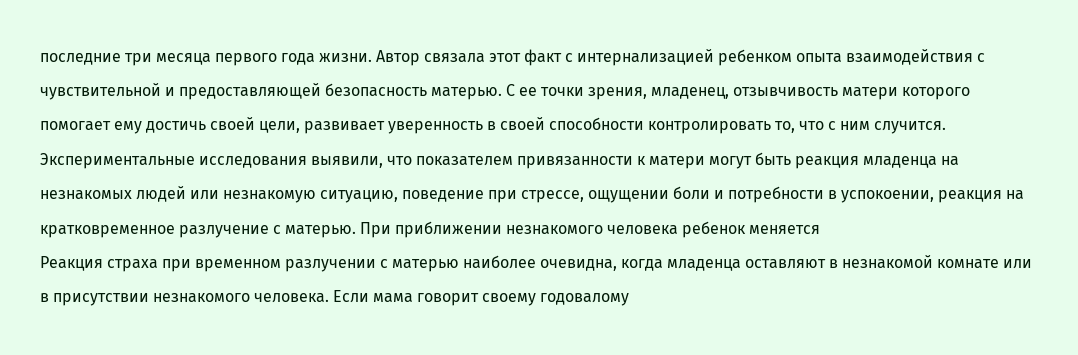последние три месяца первого года жизни. Автор связала этот факт с интернализацией ребенком опыта взаимодействия с чувствительной и предоставляющей безопасность матерью. С ее точки зрения, младенец, отзывчивость матери которого помогает ему достичь своей цели, развивает уверенность в своей способности контролировать то, что с ним случится.
Экспериментальные исследования выявили, что показателем привязанности к матери могут быть реакция младенца на незнакомых людей или незнакомую ситуацию, поведение при стрессе, ощущении боли и потребности в успокоении, реакция на кратковременное разлучение с матерью. При приближении незнакомого человека ребенок меняется
Реакция страха при временном разлучении с матерью наиболее очевидна, когда младенца оставляют в незнакомой комнате или в присутствии незнакомого человека. Если мама говорит своему годовалому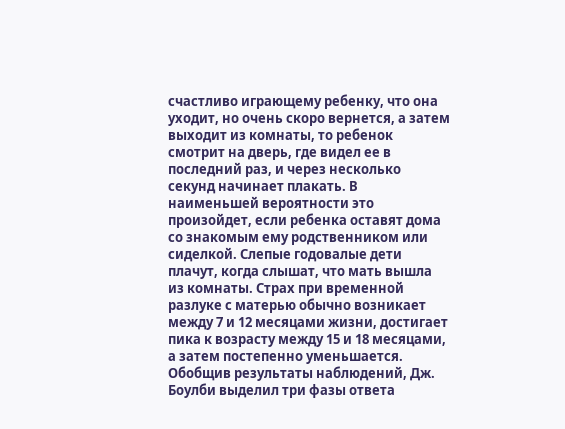счастливо играющему ребенку, что она уходит, но очень скоро вернется, а затем выходит из комнаты, то ребенок смотрит на дверь, где видел ее в последний раз, и через несколько секунд начинает плакать. В наименьшей вероятности это произойдет, если ребенка оставят дома со знакомым ему родственником или сиделкой. Слепые годовалые дети плачут, когда слышат, что мать вышла из комнаты. Страх при временной разлуке с матерью обычно возникает между 7 и 12 месяцами жизни, достигает пика к возрасту между 15 и 18 месяцами, а затем постепенно уменьшается.
Обобщив результаты наблюдений, Дж. Боулби выделил три фазы ответа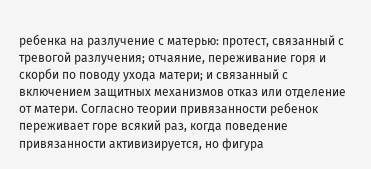ребенка на разлучение с матерью: протест, связанный с тревогой разлучения; отчаяние, переживание горя и скорби по поводу ухода матери; и связанный с включением защитных механизмов отказ или отделение от матери. Согласно теории привязанности ребенок переживает горе всякий раз, когда поведение привязанности активизируется, но фигура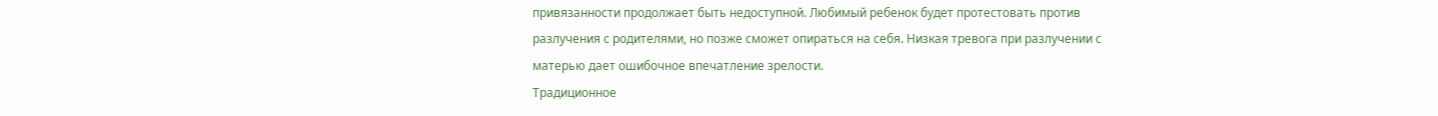привязанности продолжает быть недоступной. Любимый ребенок будет протестовать против разлучения с родителями, но позже сможет опираться на себя. Низкая тревога при разлучении с матерью дает ошибочное впечатление зрелости.
Традиционное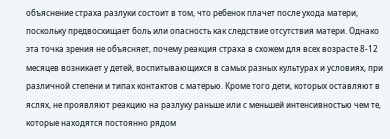объяснение страха разлуки состоит в том, что ребенок плачет после ухода матери, поскольку предвосхищает боль или опасность как следствие отсутствия матери. Однако эта точка зрения не объясняет, почему реакция страха в схожем для всех возрасте 8-12 месяцев возникает у детей, воспитывающихся в самых разных культурах и условиях, при различной степени и типах контактов с матерью. Кроме того дети, которых оставляют в яслях, не проявляют реакцию на разлуку раньше или с меньшей интенсивностью чем те, которые находятся постоянно рядом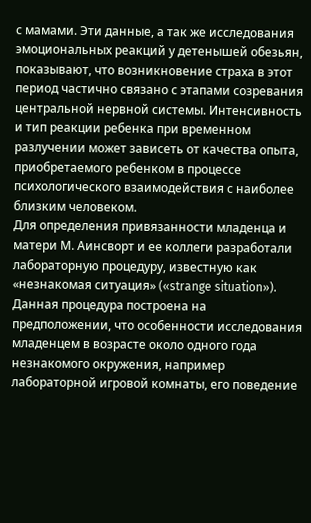с мамами. Эти данные, а так же исследования эмоциональных реакций у детенышей обезьян, показывают, что возникновение страха в этот период частично связано с этапами созревания центральной нервной системы. Интенсивность и тип реакции ребенка при временном разлучении может зависеть от качества опыта, приобретаемого ребенком в процессе психологического взаимодействия с наиболее близким человеком.
Для определения привязанности младенца и матери М. Аинсворт и ее коллеги разработали лабораторную процедуру, известную как «незнакомая ситуация» («strange situation»). Данная процедура построена на предположении, что особенности исследования младенцем в возрасте около одного года незнакомого окружения, например лабораторной игровой комнаты, его поведение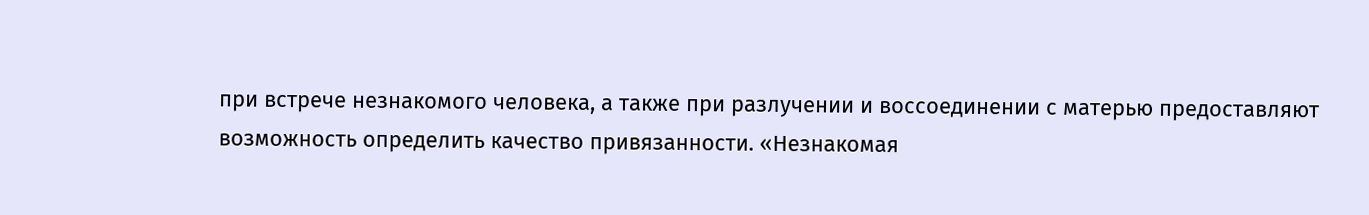при встрече незнакомого человека, а также при разлучении и воссоединении с матерью предоставляют возможность определить качество привязанности. «Незнакомая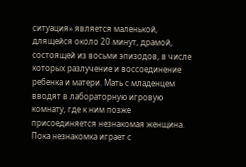ситуация» является маленькой, длящейся около 20 минут, драмой, состоящей из восьми эпизодов, в числе которых разлучение и воссоединение ребенка и матери. Мать с младенцем вводят в лабораторную игровую комнату, где к ним позже присоединяется незнакомая женщина. Пока незнакомка играет с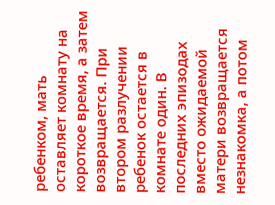ребенком, мать оставляет комнату на короткое время, а затем возвращается. При втором разлучении ребенок остается в комнате один. В последних эпизодах вместо ожидаемой матери возвращается незнакомка, а потом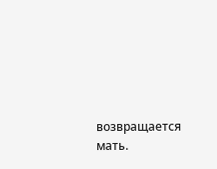возвращается мать.